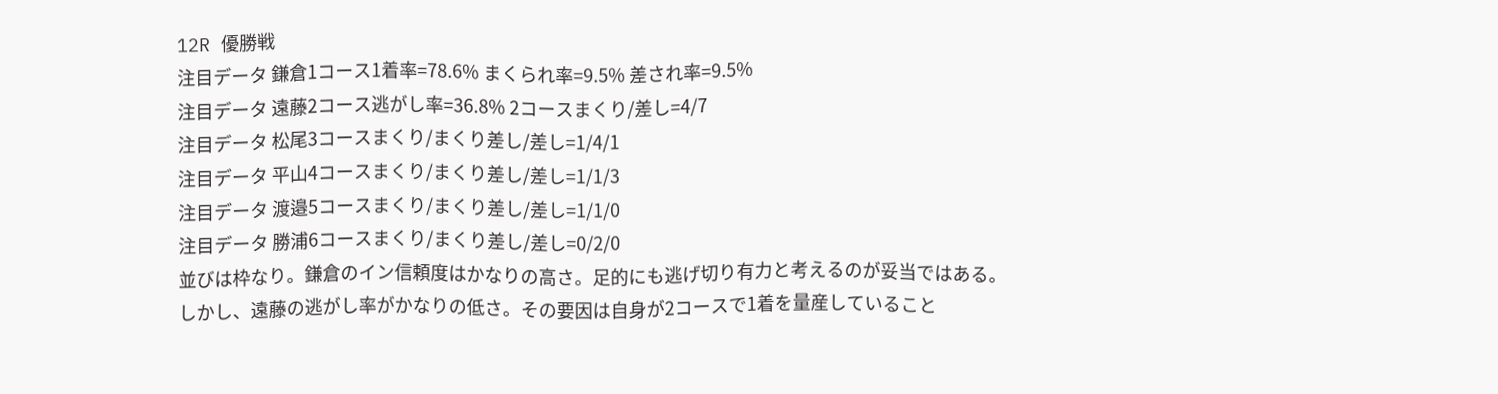12R 優勝戦
注目データ 鎌倉1コース1着率=78.6% まくられ率=9.5% 差され率=9.5%
注目データ 遠藤2コース逃がし率=36.8% 2コースまくり/差し=4/7
注目データ 松尾3コースまくり/まくり差し/差し=1/4/1
注目データ 平山4コースまくり/まくり差し/差し=1/1/3
注目データ 渡邉5コースまくり/まくり差し/差し=1/1/0
注目データ 勝浦6コースまくり/まくり差し/差し=0/2/0
並びは枠なり。鎌倉のイン信頼度はかなりの高さ。足的にも逃げ切り有力と考えるのが妥当ではある。
しかし、遠藤の逃がし率がかなりの低さ。その要因は自身が2コースで1着を量産していること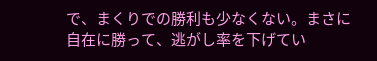で、まくりでの勝利も少なくない。まさに自在に勝って、逃がし率を下げてい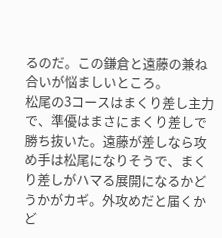るのだ。この鎌倉と遠藤の兼ね合いが悩ましいところ。
松尾の3コースはまくり差し主力で、準優はまさにまくり差しで勝ち抜いた。遠藤が差しなら攻め手は松尾になりそうで、まくり差しがハマる展開になるかどうかがカギ。外攻めだと届くかど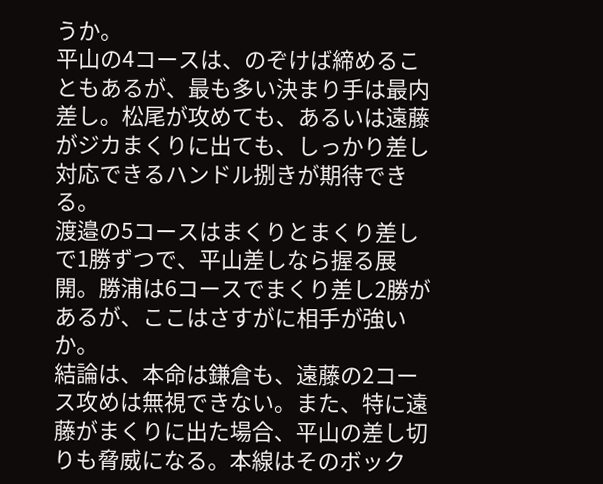うか。
平山の4コースは、のぞけば締めることもあるが、最も多い決まり手は最内差し。松尾が攻めても、あるいは遠藤がジカまくりに出ても、しっかり差し対応できるハンドル捌きが期待できる。
渡邉の5コースはまくりとまくり差しで1勝ずつで、平山差しなら握る展開。勝浦は6コースでまくり差し2勝があるが、ここはさすがに相手が強いか。
結論は、本命は鎌倉も、遠藤の2コース攻めは無視できない。また、特に遠藤がまくりに出た場合、平山の差し切りも脅威になる。本線はそのボック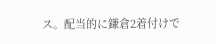ス。配当的に鎌倉2着付けで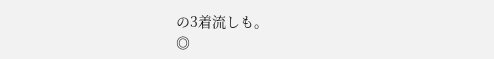の3着流しも。
◎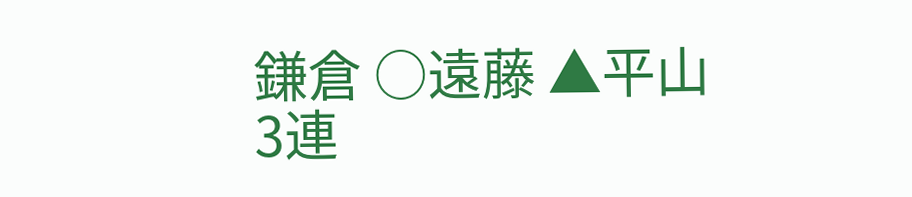鎌倉 ○遠藤 ▲平山
3連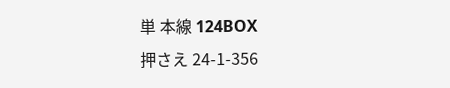単 本線 124BOX
押さえ 24-1-356